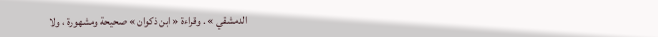الدمشقي » . وقراءة « ابن ذكوان » صحيحة ومشهورة ، ولا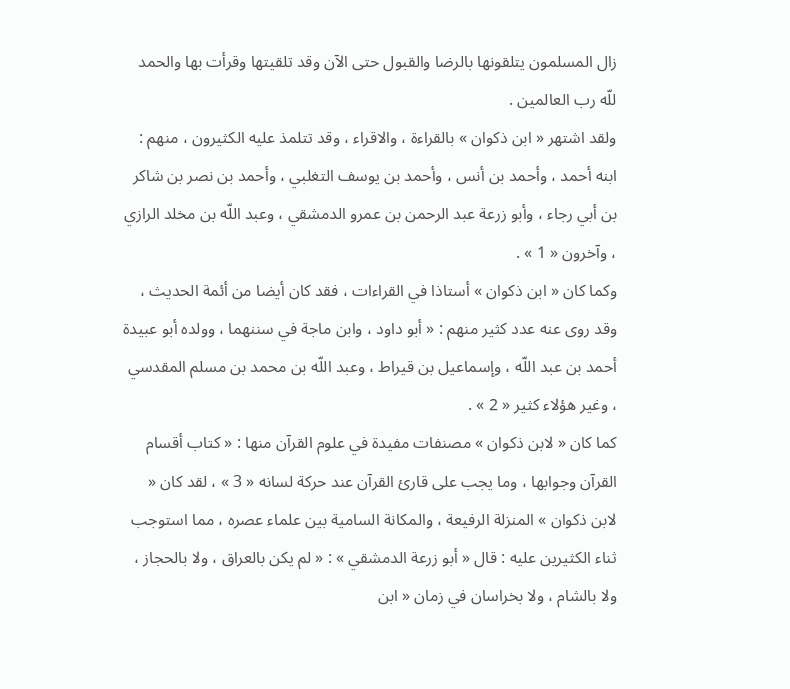زال المسلمون يتلقونها بالرضا والقبول حتى الآن وقد تلقيتها وقرأت بها والحمد للّه رب العالمين .
ولقد اشتهر « ابن ذكوان » بالقراءة ، والاقراء ، وقد تتلمذ عليه الكثيرون ، منهم : ابنه أحمد ، وأحمد بن أنس ، وأحمد بن يوسف التغلبي ، وأحمد بن نصر بن شاكر بن أبي رجاء ، وأبو زرعة عبد الرحمن بن عمرو الدمشقي ، وعبد اللّه بن مخلد الرازي ، وآخرون « 1 » .
وكما كان « ابن ذكوان » أستاذا في القراءات ، فقد كان أيضا من أئمة الحديث ، وقد روى عنه عدد كثير منهم : « أبو داود ، وابن ماجة في سننهما ، وولده أبو عبيدة أحمد بن عبد اللّه ، وإسماعيل بن قيراط ، وعبد اللّه بن محمد بن مسلم المقدسي ، وغير هؤلاء كثير « 2 » .
كما كان « لابن ذكوان » مصنفات مفيدة في علوم القرآن منها : « كتاب أقسام القرآن وجوابها ، وما يجب على قارئ القرآن عند حركة لسانه « 3 » ، لقد كان « لابن ذكوان » المنزلة الرفيعة ، والمكانة السامية بين علماء عصره ، مما استوجب ثناء الكثيرين عليه : قال « أبو زرعة الدمشقي » : « لم يكن بالعراق ، ولا بالحجاز ، ولا بالشام ، ولا بخراسان في زمان « ابن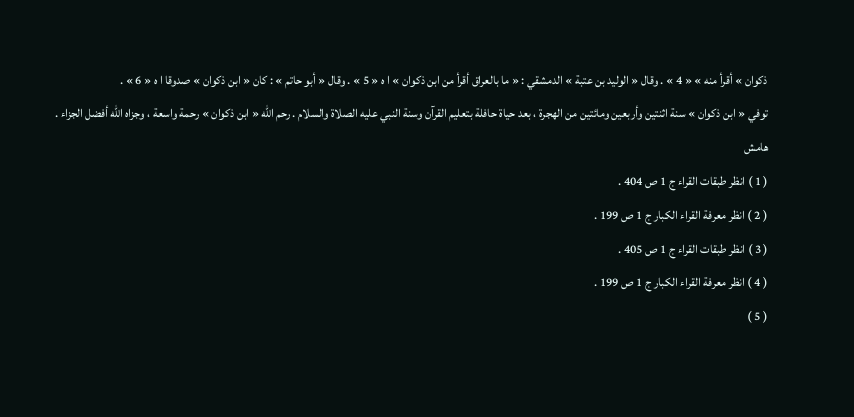ذكوان » أقرأ منه » « 4 » . وقال « الوليد بن عتبة » الدمشقي : « ما بالعراق أقرأ من ابن ذكوان » ا ه « 5 » . وقال « أبو حاتم » : كان « ابن ذكوان » صدوقا ا ه « 6 » .
توفي « ابن ذكوان » سنة اثنتين وأربعين ومائتين من الهجرة ، بعد حياة حافلة بتعليم القرآن وسنة النبي عليه الصلاة والسلام . رحم اللّه « ابن ذكوان » رحمة واسعة ، وجزاه اللّه أفضل الجزاء .
هامش
( 1 ) انظر طبقات القراء ج 1 ص 404 .
( 2 ) انظر معرفة القراء الكبار ج 1 ص 199 .
( 3 ) انظر طبقات القراء ج 1 ص 405 .
( 4 ) انظر معرفة القراء الكبار ج 1 ص 199 .
( 5 )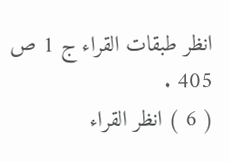انظر طبقات القراء ج 1 ص 405 .
( 6 ) انظر القراء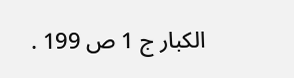الكبار ج 1 ص 199 .